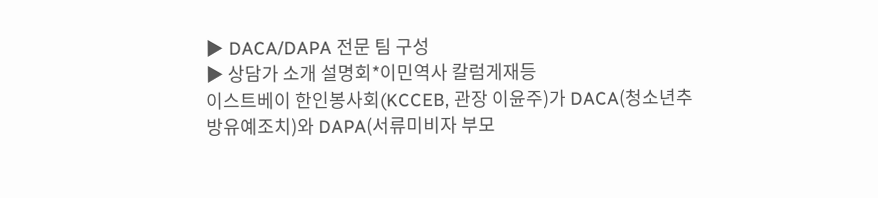▶ DACA/DAPA 전문 팀 구성
▶ 상담가 소개 설명회*이민역사 칼럼게재등
이스트베이 한인봉사회(KCCEB, 관장 이윤주)가 DACA(청소년추방유예조치)와 DAPA(서류미비자 부모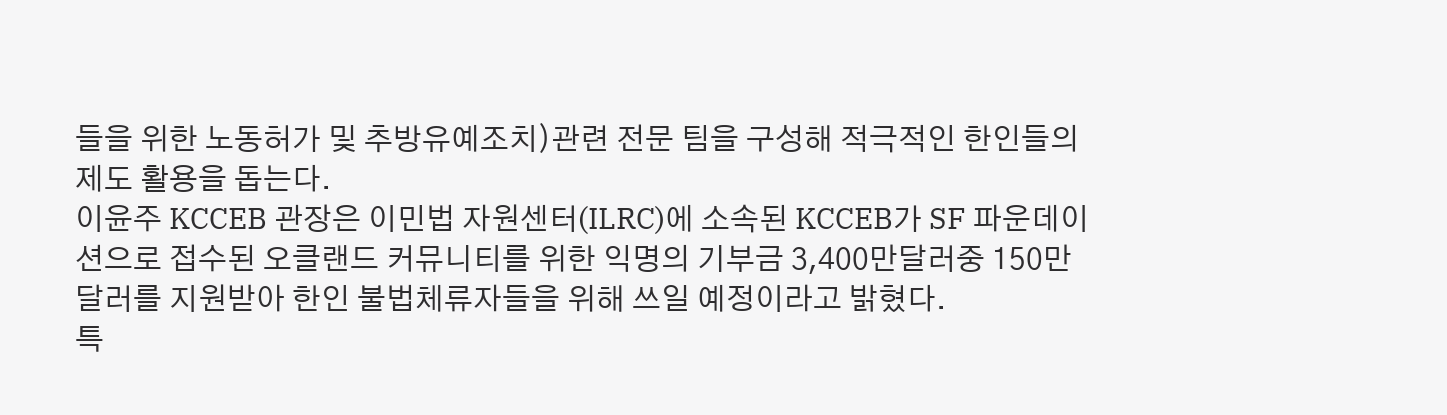들을 위한 노동허가 및 추방유예조치)관련 전문 팀을 구성해 적극적인 한인들의 제도 활용을 돕는다.
이윤주 KCCEB 관장은 이민법 자원센터(ILRC)에 소속된 KCCEB가 SF 파운데이션으로 접수된 오클랜드 커뮤니티를 위한 익명의 기부금 3,400만달러중 150만 달러를 지원받아 한인 불법체류자들을 위해 쓰일 예정이라고 밝혔다.
특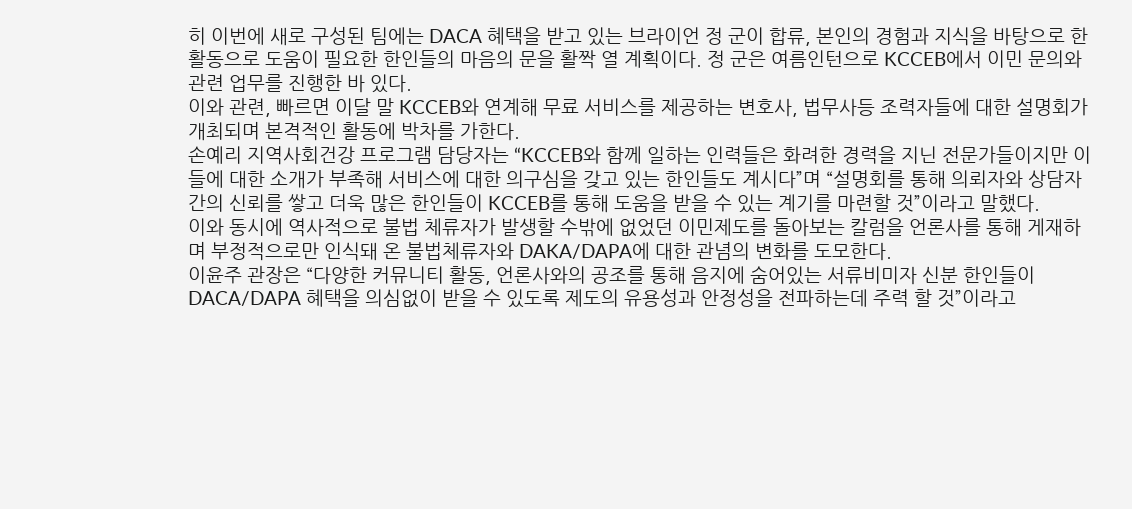히 이번에 새로 구성된 팀에는 DACA 혜택을 받고 있는 브라이언 정 군이 합류, 본인의 경험과 지식을 바탕으로 한 활동으로 도움이 필요한 한인들의 마음의 문을 활짝 열 계획이다. 정 군은 여름인턴으로 KCCEB에서 이민 문의와 관련 업무를 진행한 바 있다.
이와 관련, 빠르면 이달 말 KCCEB와 연계해 무료 서비스를 제공하는 변호사, 법무사등 조력자들에 대한 설명회가 개최되며 본격적인 활동에 박차를 가한다.
손예리 지역사회건강 프로그램 담당자는 “KCCEB와 함께 일하는 인력들은 화려한 경력을 지닌 전문가들이지만 이들에 대한 소개가 부족해 서비스에 대한 의구심을 갖고 있는 한인들도 계시다”며 “설명회를 통해 의뢰자와 상담자간의 신뢰를 쌓고 더욱 많은 한인들이 KCCEB를 통해 도움을 받을 수 있는 계기를 마련할 것”이라고 말했다.
이와 동시에 역사적으로 불법 체류자가 발생할 수밖에 없었던 이민제도를 돌아보는 칼럼을 언론사를 통해 게재하며 부정적으로만 인식돼 온 불법체류자와 DAKA/DAPA에 대한 관념의 변화를 도모한다.
이윤주 관장은 “다양한 커뮤니티 활동, 언론사와의 공조를 통해 음지에 숨어있는 서류비미자 신분 한인들이 DACA/DAPA 혜택을 의심없이 받을 수 있도록 제도의 유용성과 안정성을 전파하는데 주력 할 것”이라고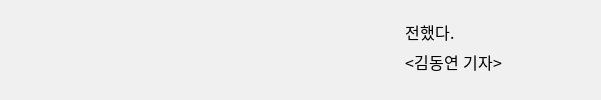전했다.
<김동연 기자>